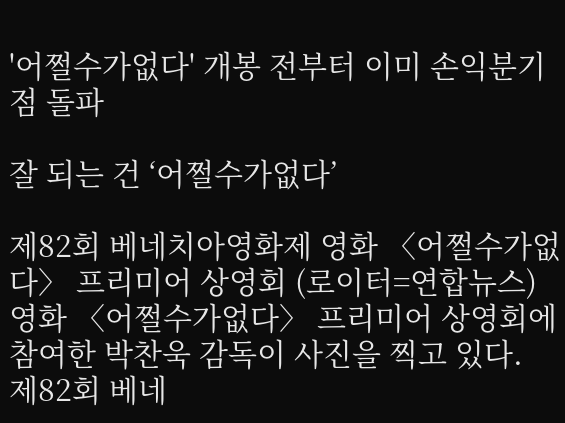'어쩔수가없다' 개봉 전부터 이미 손익분기점 돌파

잘 되는 건 ‘어쩔수가없다’

제82회 베네치아영화제 영화 〈어쩔수가없다〉 프리미어 상영회 (로이터=연합뉴스) 영화 〈어쩔수가없다〉 프리미어 상영회에 참여한 박찬욱 감독이 사진을 찍고 있다.
제82회 베네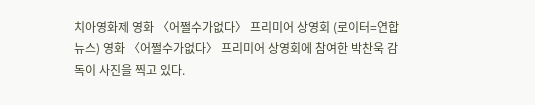치아영화제 영화 〈어쩔수가없다〉 프리미어 상영회 (로이터=연합뉴스) 영화 〈어쩔수가없다〉 프리미어 상영회에 참여한 박찬욱 감독이 사진을 찍고 있다.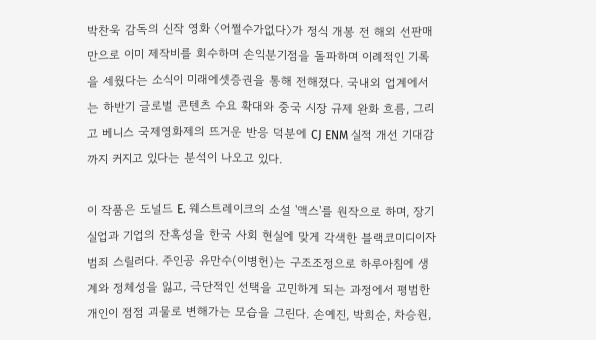박찬욱 감독의 신작 영화 〈어쩔수가없다〉가 정식 개봉 전 해외 선판매만으로 이미 제작비를 회수하며 손익분기점을 돌파하며 이례적인 기록을 세웠다는 소식이 미래에셋증권을 통해 전해졌다. 국내외 업계에서는 하반기 글로벌 콘텐츠 수요 확대와 중국 시장 규제 완화 흐름, 그리고 베니스 국제영화제의 뜨거운 반응 덕분에 CJ ENM 실적 개선 기대감까지 커지고 있다는 분석이 나오고 있다.

이 작품은 도널드 E. 웨스트레이크의 소설 '액스'를 원작으로 하며, 장기 실업과 기업의 잔혹성을 한국 사회 현실에 맞게 각색한 블랙코미디이자 범죄 스릴러다. 주인공 유만수(이병헌)는 구조조정으로 하루아침에 생계와 정체성을 잃고, 극단적인 선택을 고민하게 되는 과정에서 평범한 개인이 점점 괴물로 변해가는 모습을 그린다. 손예진, 박희순, 차승원,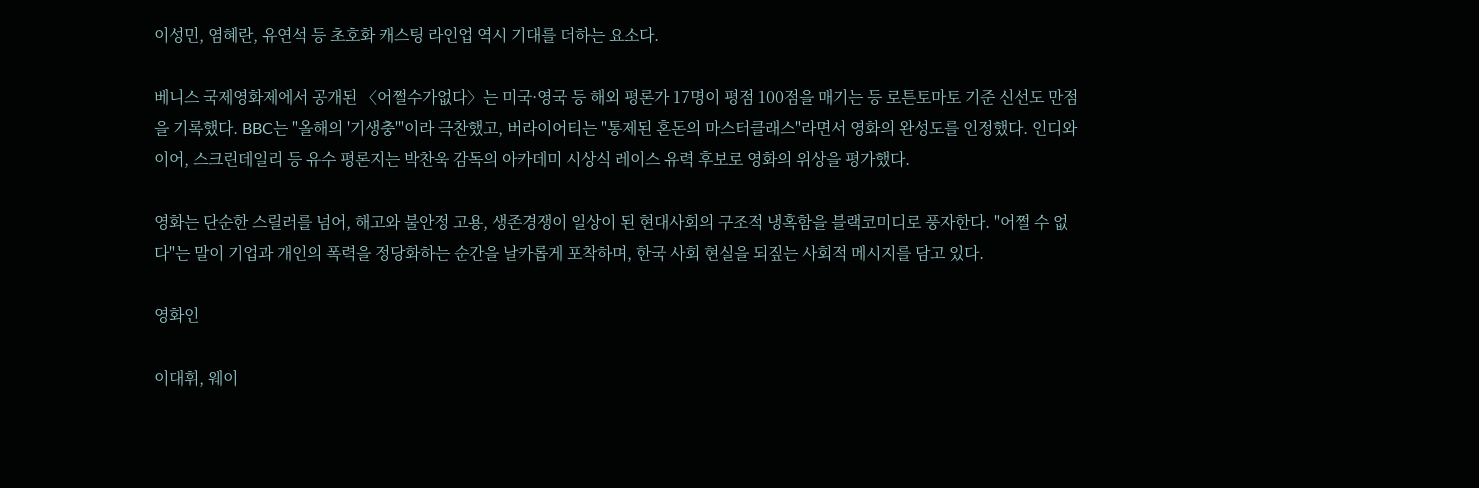이성민, 염혜란, 유연석 등 초호화 캐스팅 라인업 역시 기대를 더하는 요소다.

베니스 국제영화제에서 공개된 〈어쩔수가없다〉는 미국·영국 등 해외 평론가 17명이 평점 100점을 매기는 등 로튼토마토 기준 신선도 만점을 기록했다. BBC는 "올해의 '기생충'"이라 극찬했고, 버라이어티는 "통제된 혼돈의 마스터클래스"라면서 영화의 완성도를 인정했다. 인디와이어, 스크린데일리 등 유수 평론지는 박찬욱 감독의 아카데미 시상식 레이스 유력 후보로 영화의 위상을 평가했다.

영화는 단순한 스릴러를 넘어, 해고와 불안정 고용, 생존경쟁이 일상이 된 현대사회의 구조적 냉혹함을 블랙코미디로 풍자한다. "어쩔 수 없다"는 말이 기업과 개인의 폭력을 정당화하는 순간을 날카롭게 포착하며, 한국 사회 현실을 되짚는 사회적 메시지를 담고 있다.

영화인

이대휘, 웨이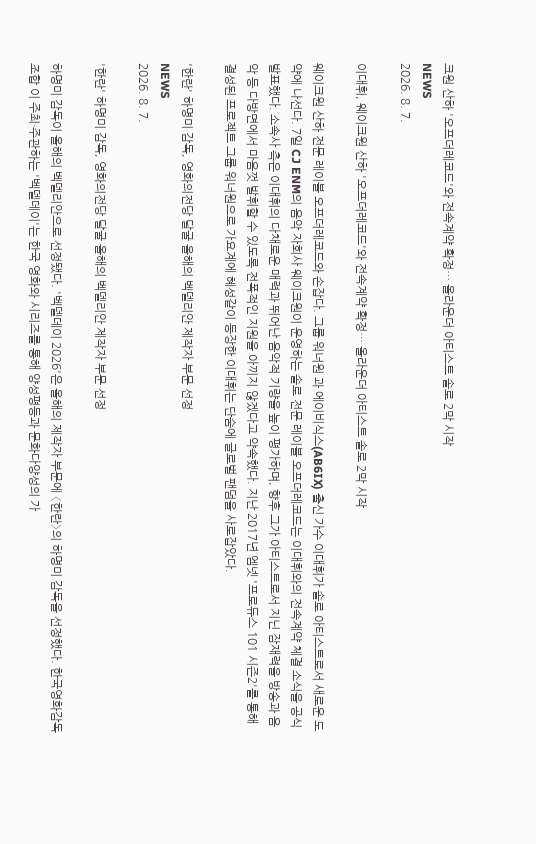크원 산하 '오프더레코드'와 전속계약 확정… 올라운더 아티스트 솔로 2막 시작
NEWS
2026. 8. 7.

이대휘, 웨이크원 산하 '오프더레코드'와 전속계약 확정… 올라운더 아티스트 솔로 2막 시작

웨이크원 산하 전문 레이블 오프더레코드와 손잡다. 그룹 워너원 과 에이비식스(AB6IX) 출신 가수 이대휘가 솔로 아티스트로서 새로운 도약에 나선다. 7일 CJ ENM의 음악 자회사 웨이크원이 운영하는 솔로 전문 레이블 오프더레코드는 이대휘와의 전속계약 체결 소식을 공식 발표했다. 소속사 측은 이대휘의 다채로운 매력과 뛰어난 음악적 기량을 높이 평가하며, 향후 그가 아티스트로서 지닌 잠재력을 방송과 음악 등 다방면에서 마음껏 발휘할 수 있도록 전폭적인 지원을 아끼지 않겠다고 약속했다. 지난 2017년 엠넷 '프로듀스 101 시즌2'를 통해 결성된 프로젝트 그룹 워너원으로 가요계에 혜성같이 등장한 이대휘는 단숨에 글로벌 팬덤을 사로잡았다.

'한란' 하명미 감독, 영화의전당 달굴 올해의 벡델리안 제작자 부문 선정
NEWS
2026. 8. 7.

'한란' 하명미 감독, 영화의전당 달굴 올해의 벡델리안 제작자 부문 선정

하명미 감독이 올해의 벡델리안으로 선정됐다. '벡델데이 2026'은 올해의 제작자 부문에 〈한란〉의 하명미 감독을 선정했다. 한국영화감독조합 이 주최·주관하는 '벡델데이'는 한국 영화와 시리즈를 통해 양성평등과 문화다양성의 가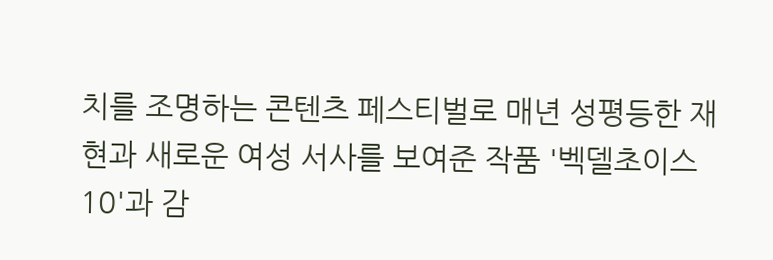치를 조명하는 콘텐츠 페스티벌로 매년 성평등한 재현과 새로운 여성 서사를 보여준 작품 '벡델초이스 10'과 감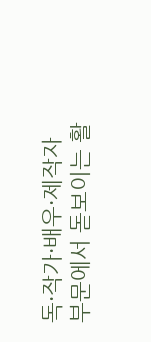독·작가·배우·제작자 부문에서 돋보이는 활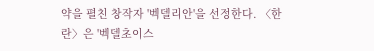약을 펼친 창작자 '벡델리안'을 선정한다. 〈한란〉은 '벡델초이스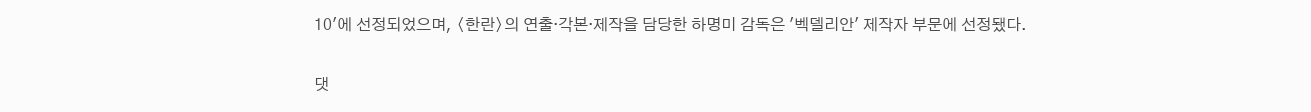10'에 선정되었으며, 〈한란〉의 연출·각본·제작을 담당한 하명미 감독은 '벡델리안' 제작자 부문에 선정됐다.

댓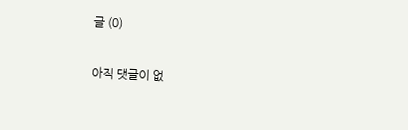글 (0)

아직 댓글이 없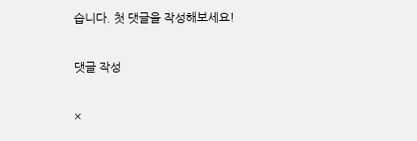습니다. 첫 댓글을 작성해보세요!

댓글 작성

×